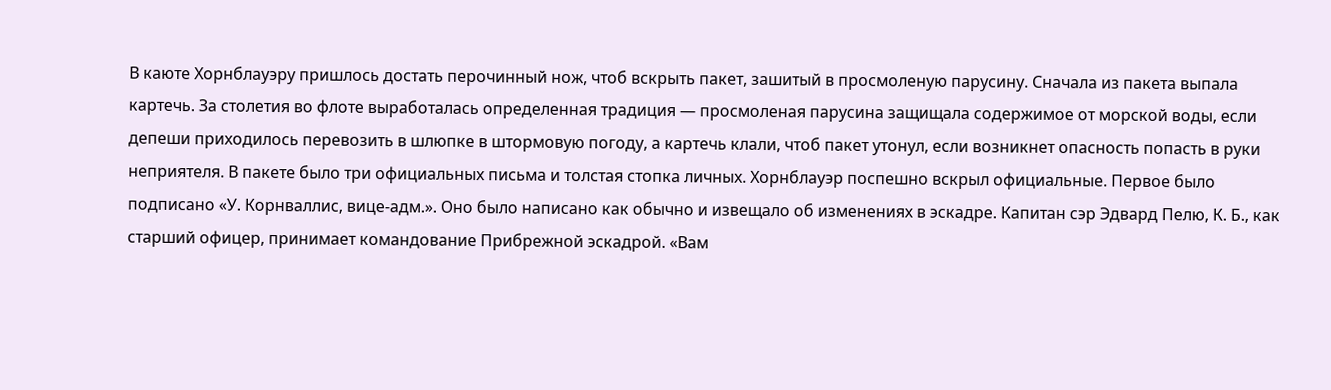В каюте Хорнблауэру пришлось достать перочинный нож, чтоб вскрыть пакет, зашитый в просмоленую парусину. Сначала из пакета выпала картечь. За столетия во флоте выработалась определенная традиция — просмоленая парусина защищала содержимое от морской воды, если депеши приходилось перевозить в шлюпке в штормовую погоду, а картечь клали, чтоб пакет утонул, если возникнет опасность попасть в руки неприятеля. В пакете было три официальных письма и толстая стопка личных. Хорнблауэр поспешно вскрыл официальные. Первое было подписано «У. Корнваллис, вице-адм.». Оно было написано как обычно и извещало об изменениях в эскадре. Капитан сэр Эдвард Пелю, К. Б., как старший офицер, принимает командование Прибрежной эскадрой. «Вам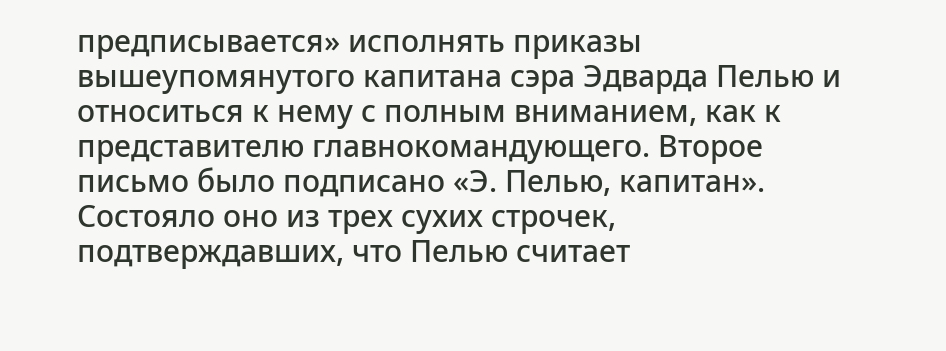предписывается» исполнять приказы вышеупомянутого капитана сэра Эдварда Пелью и относиться к нему с полным вниманием, как к представителю главнокомандующего. Второе письмо было подписано «Э. Пелью, капитан». Состояло оно из трех сухих строчек, подтверждавших, что Пелью считает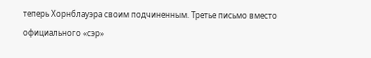теперь Хорнблауэра своим подчиненным. Третье письмо вместо официального «сэр»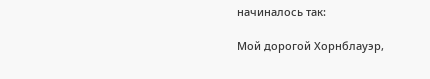начиналось так:

Мой дорогой Хорнблауэр,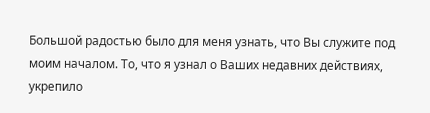Большой радостью было для меня узнать, что Вы служите под моим началом. То, что я узнал о Ваших недавних действиях, укрепило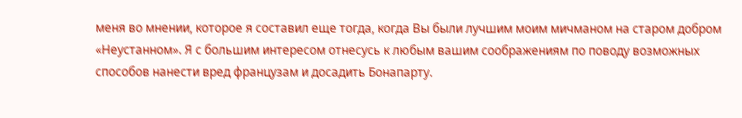меня во мнении, которое я составил еще тогда, когда Вы были лучшим моим мичманом на старом добром «Неустанном». Я с большим интересом отнесусь к любым вашим соображениям по поводу возможных способов нанести вред французам и досадить Бонапарту.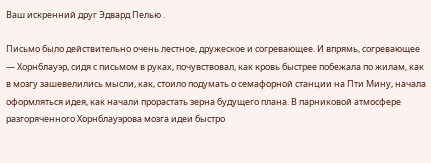Ваш искренний друг Эдвард Пелью .

Письмо было действительно очень лестное, дружеское и согревающее. И впрямь, согревающее — Хорнблауэр, сидя с письмом в руках, почувствовал, как кровь быстрее побежала по жилам, как в мозгу зашевелились мысли, как, стоило подумать о семафорной станции на Пти Мину, начала оформляться идея, как начали прорастать зерна будущего плана. В парниковой атмосфере разгоряченного Хорнблауэрова мозга идеи быстро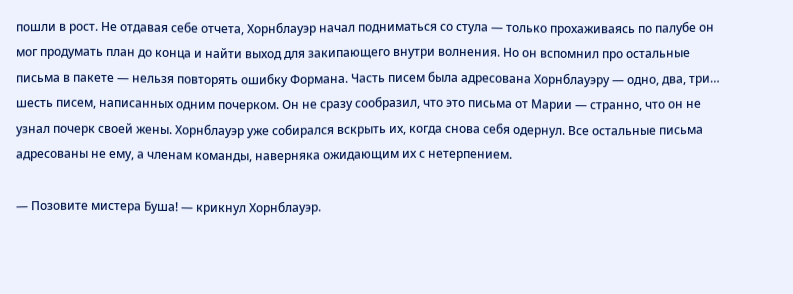пошли в рост. Не отдавая себе отчета, Хорнблауэр начал подниматься со стула — только прохаживаясь по палубе он мог продумать план до конца и найти выход для закипающего внутри волнения. Но он вспомнил про остальные письма в пакете — нельзя повторять ошибку Формана. Часть писем была адресована Хорнблауэру — одно, два, три… шесть писем, написанных одним почерком. Он не сразу сообразил, что это письма от Марии — странно, что он не узнал почерк своей жены. Хорнблауэр уже собирался вскрыть их, когда снова себя одернул. Все остальные письма адресованы не ему, а членам команды, наверняка ожидающим их с нетерпением.

— Позовите мистера Буша! — крикнул Хорнблауэр.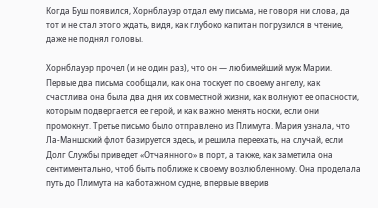Когда Буш появился, Хорнблауэр отдал ему письма, не говоря ни слова, да тот и не стал этого ждать, видя, как глубоко капитан погрузился в чтение, даже не поднял головы.

Хорнблауэр прочел (и не один раз), что он — любимейший муж Марии. Первые два письма сообщали, как она тоскует по своему ангелу, как счастлива она была два дня их совместной жизни, как волнуют ее опасности, которым подвергается ее герой, и как важно менять носки, если они промокнут. Третье письмо было отправлено из Плимута. Мария узнала, что Ла-Маншский флот базируется здесь, и решила переехать, на случай, если Долг Службы приведет «Отчаянного» в порт, а также, как заметила она сентиментально, чтоб быть поближе к своему возлюбленному. Она проделала путь до Плимута на каботажном судне, впервые вверив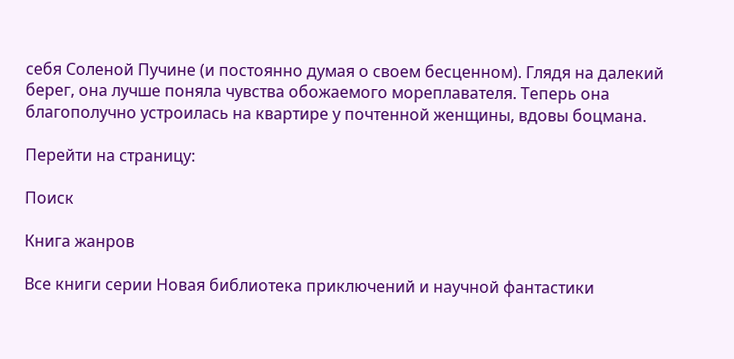себя Соленой Пучине (и постоянно думая о своем бесценном). Глядя на далекий берег, она лучше поняла чувства обожаемого мореплавателя. Теперь она благополучно устроилась на квартире у почтенной женщины, вдовы боцмана.

Перейти на страницу:

Поиск

Книга жанров

Все книги серии Новая библиотека приключений и научной фантастики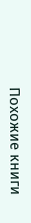Похожие книги